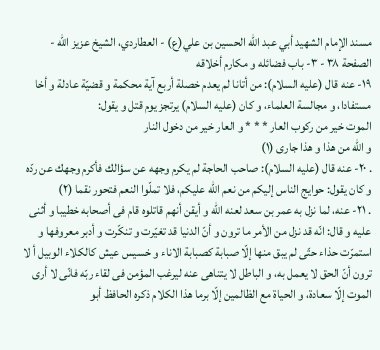مسند الإمام الشهيد أبي عبد الله الحسين بن علي(ع) - العطاردي، الشيخ عزيز الله - الصفحة ٣٨ - ٣- باب فضائله و مكارم أخلاقه
١٩- عنه قال (عليه السلام): من أتانا لم يعدم خصلة أربع آية محكمة و قضيّة عادلة و أخا مستفادا، و مجالسة العلماء، و كان (عليه السلام) يرتجز يوم قتل و يقول:
الموت خير من ركوب العار * * * و العار خير من دخول النار
و اللّه من هذا و هذا جارى (١)
. ٢٠- عنه قال (عليه السلام): صاحب الحاجة لم يكرم وجهه عن سؤالك فأكرم وجهك عن ردّه و كان يقول: حوايج الناس إليكم من نعم اللّه عليكم، فلا تملّوا النعم فتحور نقما (٢)
. ٢١- عنه، لما نزل به عمر بن سعد لعنه اللّه و أيقن أنهم قاتلوه قام فى أصحابه خطيبا و أثنى عليه و قال: انّه قد نزل من الأمر ما ترون و أنّ الدنيا قد تغيّرت و تنكّرت و أدبر معروفها و استمرّت حذاء حتّى لم يبق منها إلّا صبابة كصبابة الاناء و خسيس عيش كالكلاء الوبيل أ لا ترون أنّ الحق لا يعمل به، و الباطل لا يتناهى عنه ليرغب المؤمن فى لقاء ربّه فانّى لا أرى الموت إلّا سعادة، و الحياة مع الظالمين إلّا برما هذا الكلام ذكره الحافظ أبو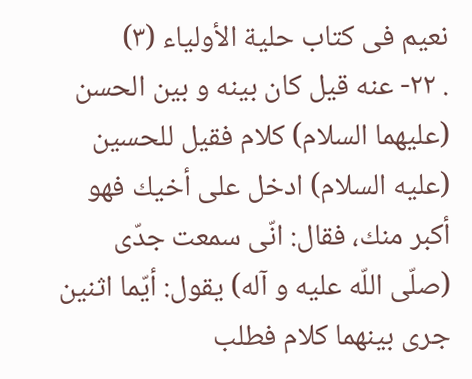نعيم فى كتاب حلية الأولياء (٣)
. ٢٢- عنه قيل كان بينه و بين الحسن (عليهما السلام) كلام فقيل للحسين (عليه السلام) ادخل على أخيك فهو أكبر منك، فقال: انّى سمعت جدّى (صلّى اللّه عليه و آله) يقول: أيّما اثنين جرى بينهما كلام فطلب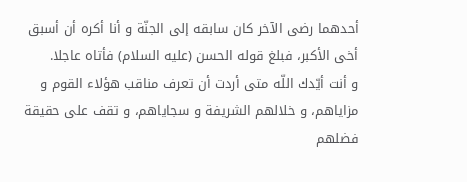أحدهما رضى الآخر كان سابقه إلى الجنّة و أنا أكره أن أسبق أخى الأكبر، فبلغ قوله الحسن (عليه السلام) فأتاه عاجلا.
و أنت أيّدك اللّه متى أردت أن تعرف مناقب هؤلاء القوم و مزاياهم، و خلالهم الشريفة و سجاياهم، و تقف على حقيقة فضلهم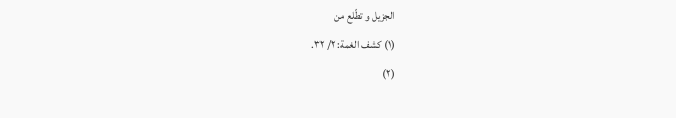الجزيل و تطّلع من
(١) كشف الغمة: ٢/ ٣٢.
(٢)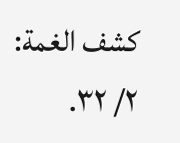كشف الغمة: ٢/ ٣٢.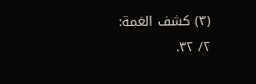(٣) كشف الغمة: ٢/ ٣٢.